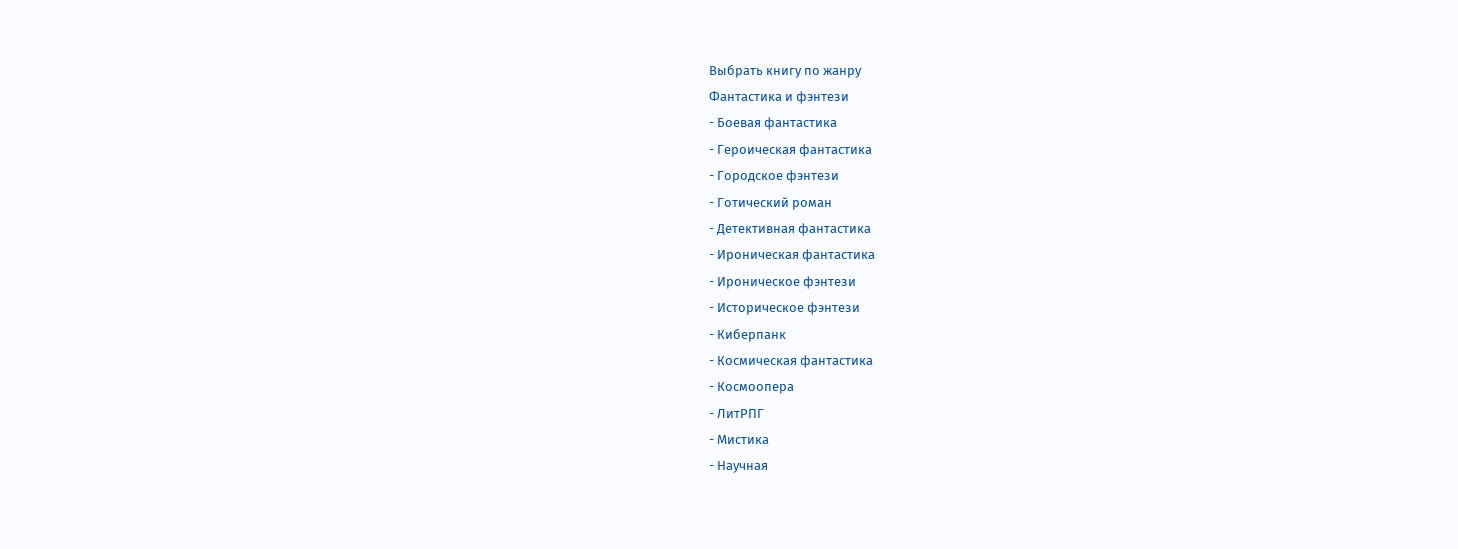Выбрать книгу по жанру
Фантастика и фэнтези
- Боевая фантастика
- Героическая фантастика
- Городское фэнтези
- Готический роман
- Детективная фантастика
- Ироническая фантастика
- Ироническое фэнтези
- Историческое фэнтези
- Киберпанк
- Космическая фантастика
- Космоопера
- ЛитРПГ
- Мистика
- Научная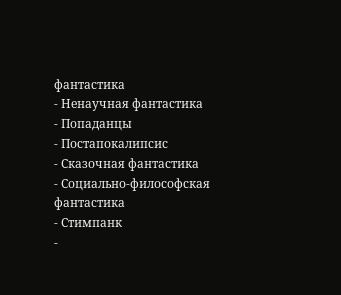фантастика
- Ненаучная фантастика
- Попаданцы
- Постапокалипсис
- Сказочная фантастика
- Социально-философская фантастика
- Стимпанк
-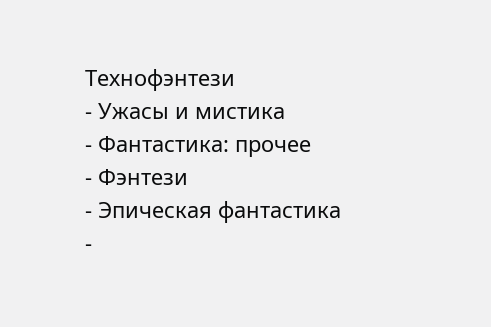Технофэнтези
- Ужасы и мистика
- Фантастика: прочее
- Фэнтези
- Эпическая фантастика
-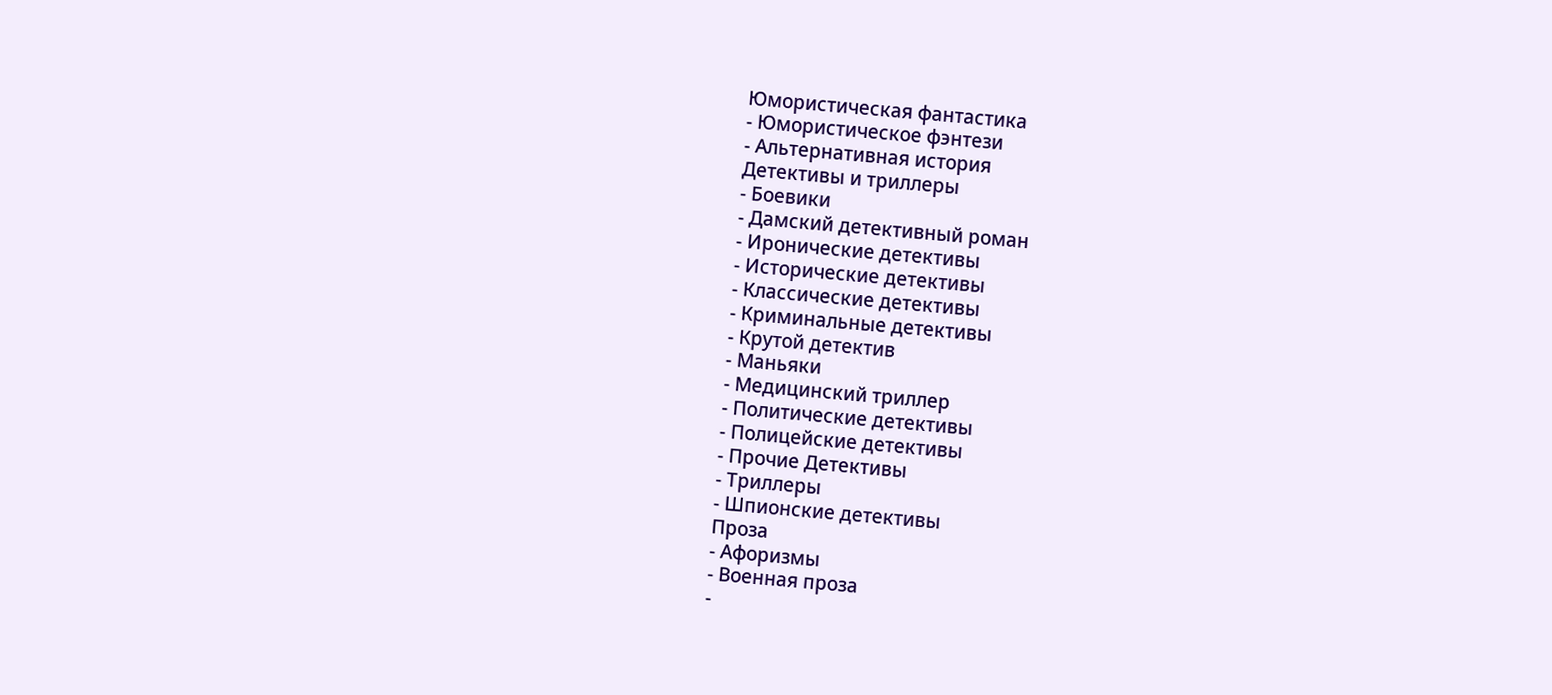Юмористическая фантастика
- Юмористическое фэнтези
- Альтернативная история
Детективы и триллеры
- Боевики
- Дамский детективный роман
- Иронические детективы
- Исторические детективы
- Классические детективы
- Криминальные детективы
- Крутой детектив
- Маньяки
- Медицинский триллер
- Политические детективы
- Полицейские детективы
- Прочие Детективы
- Триллеры
- Шпионские детективы
Проза
- Афоризмы
- Военная проза
-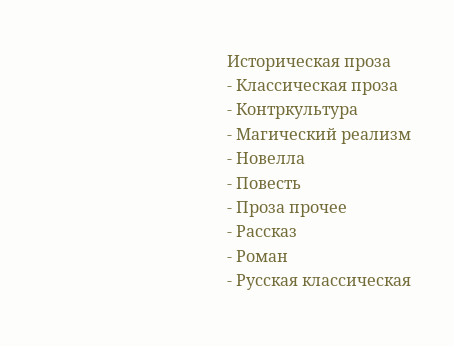Историческая проза
- Классическая проза
- Контркультура
- Магический реализм
- Новелла
- Повесть
- Проза прочее
- Рассказ
- Роман
- Русская классическая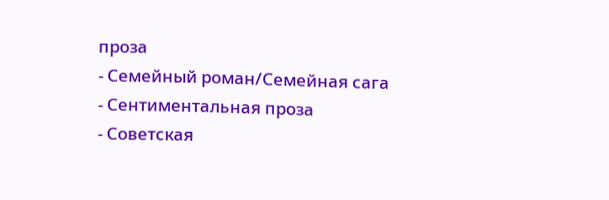проза
- Семейный роман/Семейная сага
- Сентиментальная проза
- Советская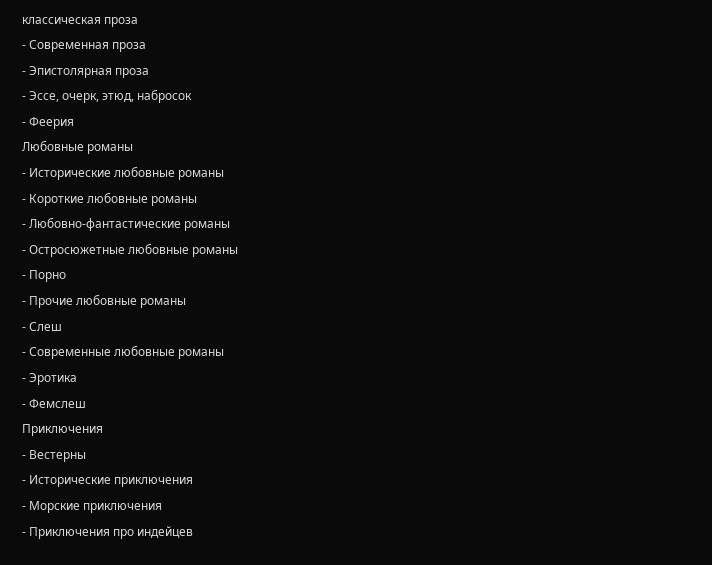классическая проза
- Современная проза
- Эпистолярная проза
- Эссе, очерк, этюд, набросок
- Феерия
Любовные романы
- Исторические любовные романы
- Короткие любовные романы
- Любовно-фантастические романы
- Остросюжетные любовные романы
- Порно
- Прочие любовные романы
- Слеш
- Современные любовные романы
- Эротика
- Фемслеш
Приключения
- Вестерны
- Исторические приключения
- Морские приключения
- Приключения про индейцев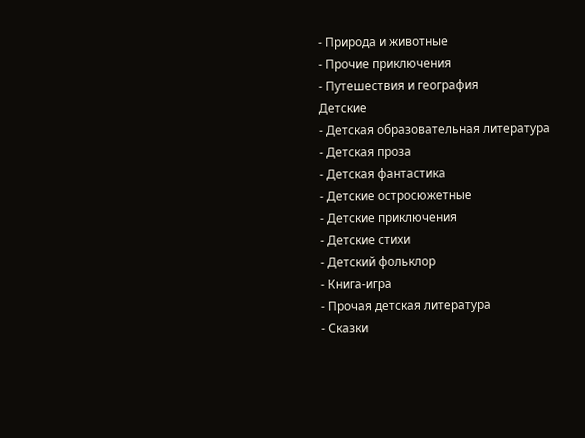- Природа и животные
- Прочие приключения
- Путешествия и география
Детские
- Детская образовательная литература
- Детская проза
- Детская фантастика
- Детские остросюжетные
- Детские приключения
- Детские стихи
- Детский фольклор
- Книга-игра
- Прочая детская литература
- Сказки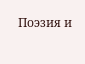Поэзия и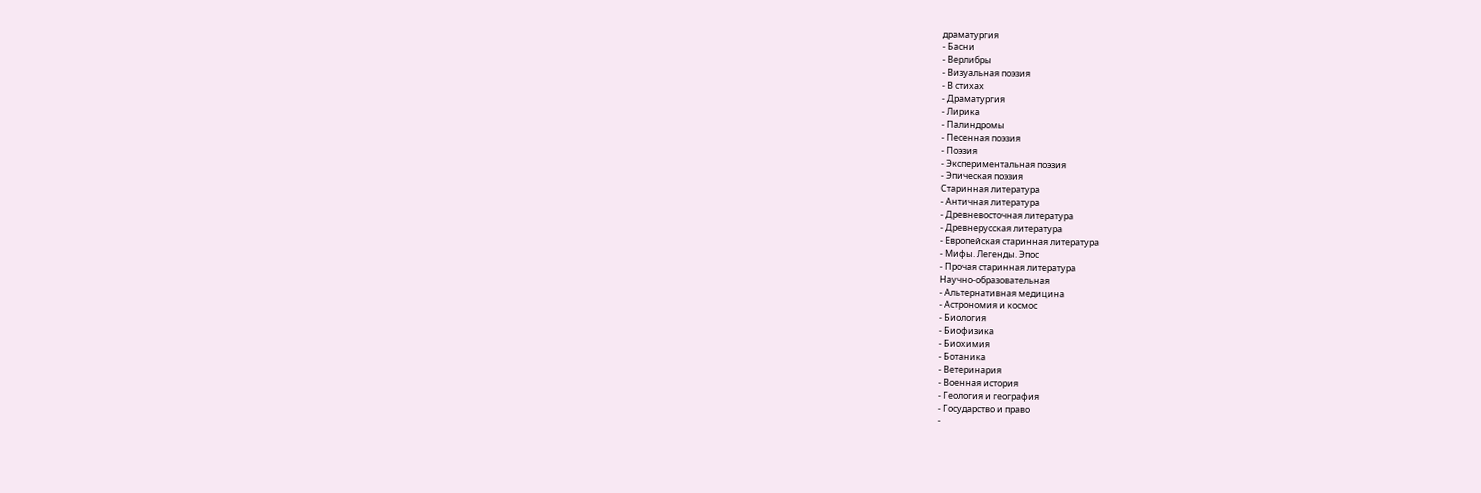драматургия
- Басни
- Верлибры
- Визуальная поэзия
- В стихах
- Драматургия
- Лирика
- Палиндромы
- Песенная поэзия
- Поэзия
- Экспериментальная поэзия
- Эпическая поэзия
Старинная литература
- Античная литература
- Древневосточная литература
- Древнерусская литература
- Европейская старинная литература
- Мифы. Легенды. Эпос
- Прочая старинная литература
Научно-образовательная
- Альтернативная медицина
- Астрономия и космос
- Биология
- Биофизика
- Биохимия
- Ботаника
- Ветеринария
- Военная история
- Геология и география
- Государство и право
-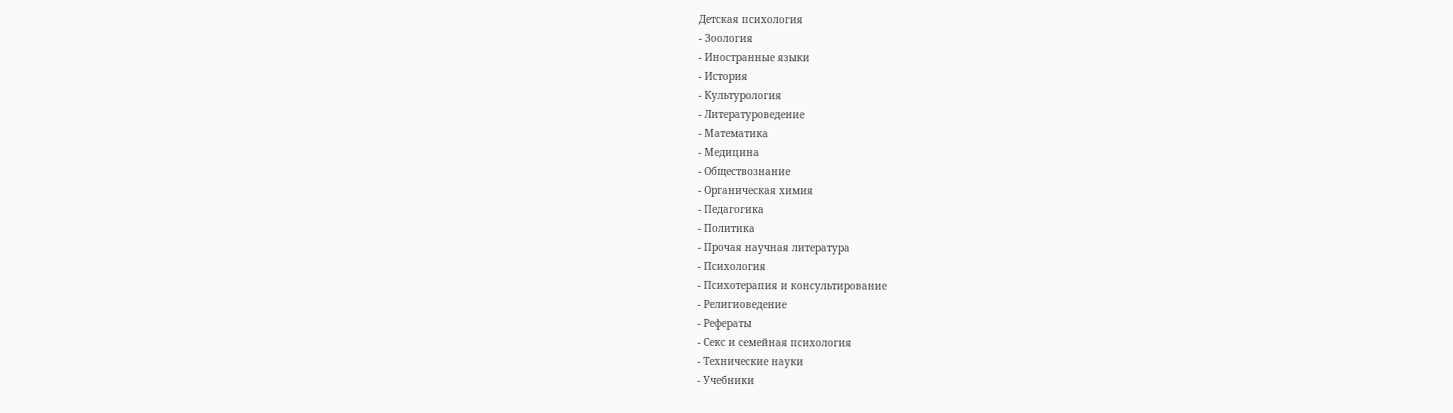Детская психология
- Зоология
- Иностранные языки
- История
- Культурология
- Литературоведение
- Математика
- Медицина
- Обществознание
- Органическая химия
- Педагогика
- Политика
- Прочая научная литература
- Психология
- Психотерапия и консультирование
- Религиоведение
- Рефераты
- Секс и семейная психология
- Технические науки
- Учебники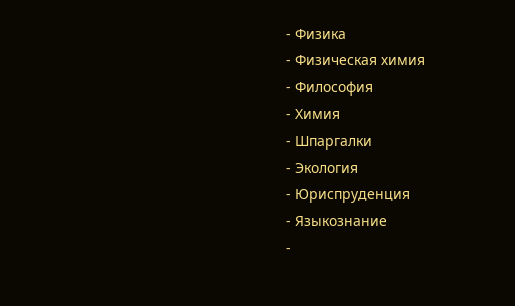- Физика
- Физическая химия
- Философия
- Химия
- Шпаргалки
- Экология
- Юриспруденция
- Языкознание
-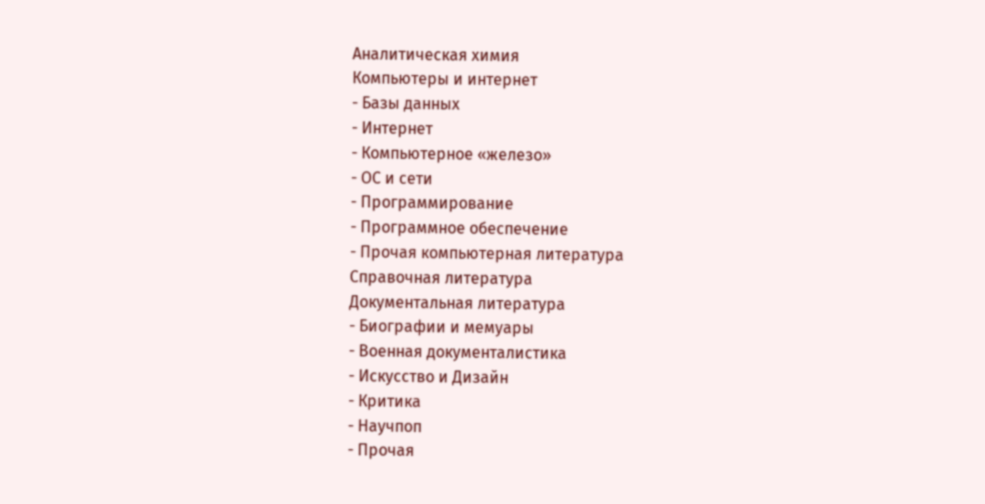Аналитическая химия
Компьютеры и интернет
- Базы данных
- Интернет
- Компьютерное «железо»
- ОС и сети
- Программирование
- Программное обеспечение
- Прочая компьютерная литература
Справочная литература
Документальная литература
- Биографии и мемуары
- Военная документалистика
- Искусство и Дизайн
- Критика
- Научпоп
- Прочая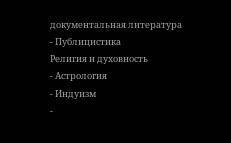документальная литература
- Публицистика
Религия и духовность
- Астрология
- Индуизм
-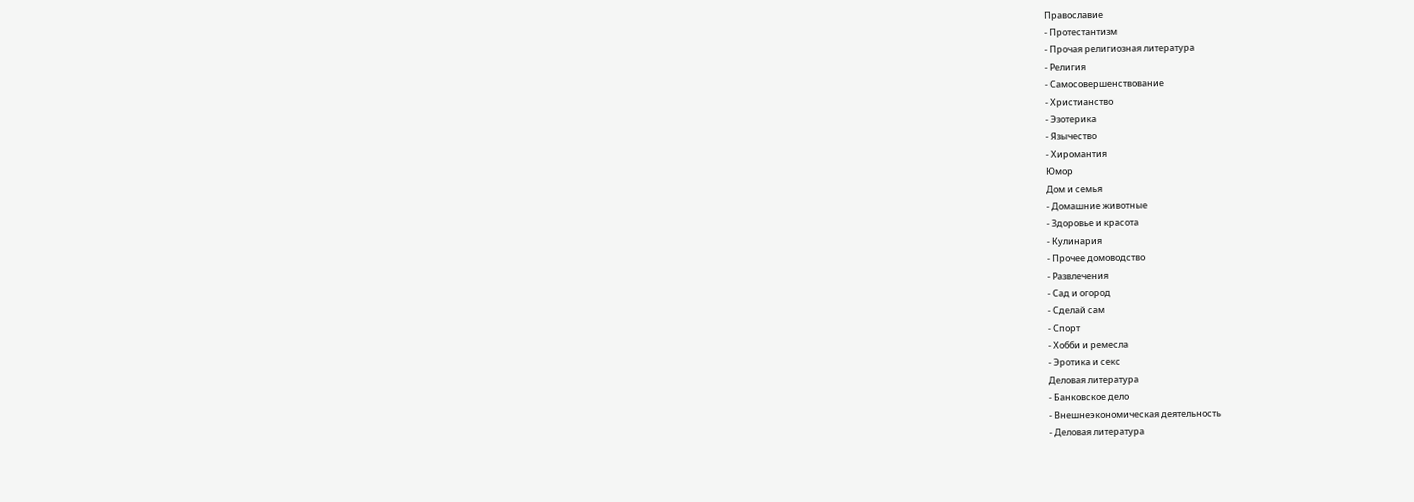Православие
- Протестантизм
- Прочая религиозная литература
- Религия
- Самосовершенствование
- Христианство
- Эзотерика
- Язычество
- Хиромантия
Юмор
Дом и семья
- Домашние животные
- Здоровье и красота
- Кулинария
- Прочее домоводство
- Развлечения
- Сад и огород
- Сделай сам
- Спорт
- Хобби и ремесла
- Эротика и секс
Деловая литература
- Банковское дело
- Внешнеэкономическая деятельность
- Деловая литература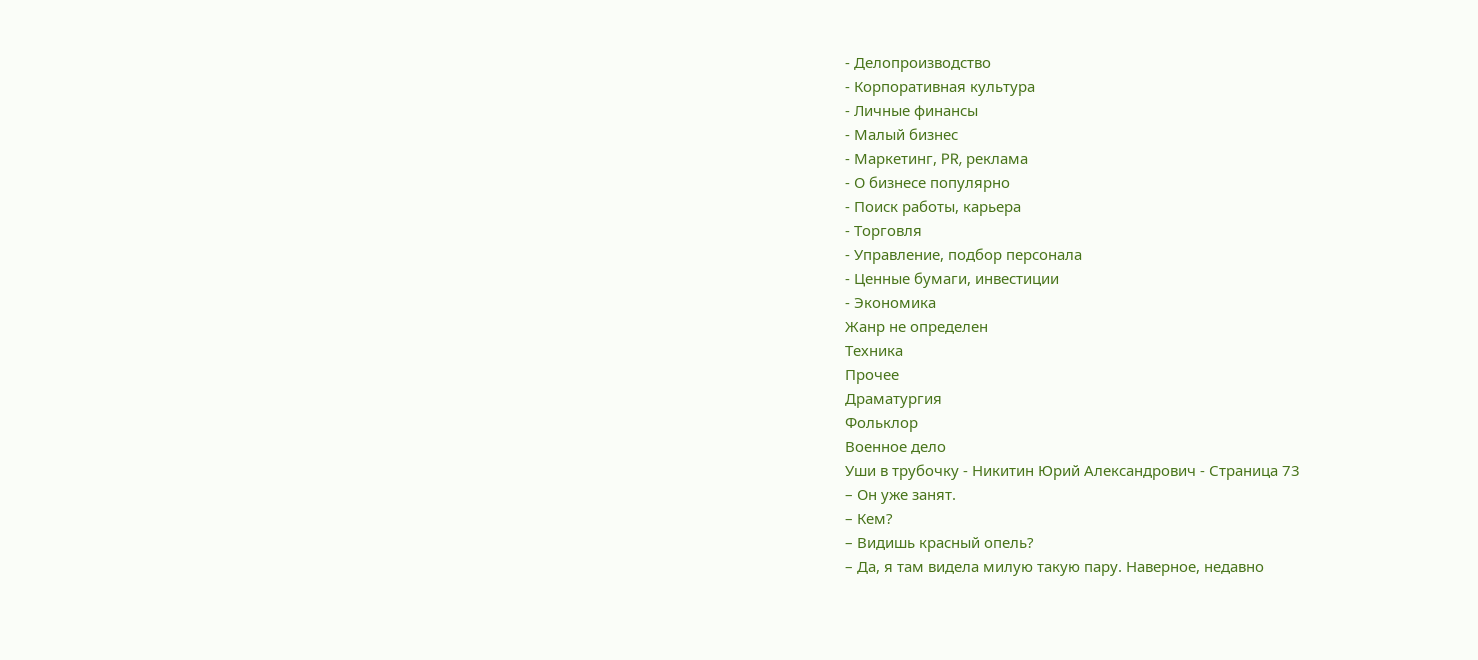- Делопроизводство
- Корпоративная культура
- Личные финансы
- Малый бизнес
- Маркетинг, PR, реклама
- О бизнесе популярно
- Поиск работы, карьера
- Торговля
- Управление, подбор персонала
- Ценные бумаги, инвестиции
- Экономика
Жанр не определен
Техника
Прочее
Драматургия
Фольклор
Военное дело
Уши в трубочку - Никитин Юрий Александрович - Страница 73
– Он уже занят.
– Кем?
– Видишь красный опель?
– Да, я там видела милую такую пару. Наверное, недавно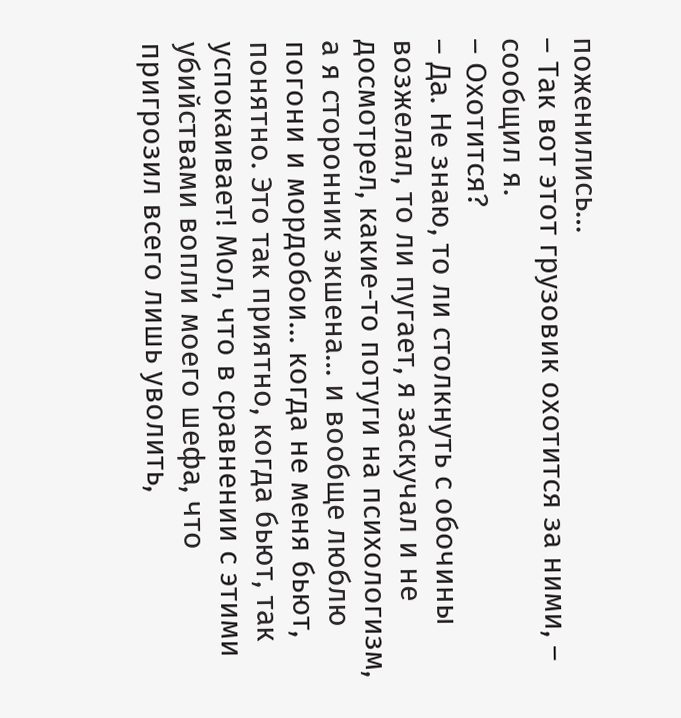поженились…
– Так вот этот грузовик охотится за ними, – сообщил я.
– Охотится?
– Да. Не знаю, то ли столкнуть с обочины возжелал, то ли пугает, я заскучал и не досмотрел, какие-то потуги на психологизм, а я сторонник экшена… и вообще люблю погони и мордобои… когда не меня бьют, понятно. Это так приятно, когда бьют, так успокаивает! Мол, что в сравнении с этими убийствами вопли моего шефа, что пригрозил всего лишь уволить,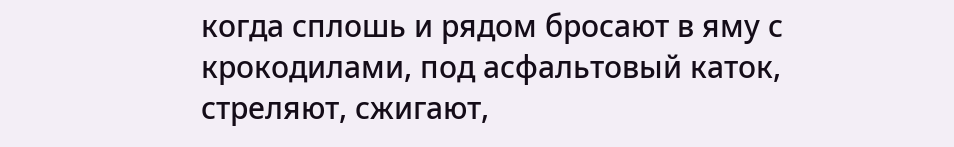когда сплошь и рядом бросают в яму с крокодилами, под асфальтовый каток, стреляют, сжигают,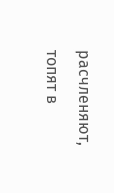расчленяют, топят в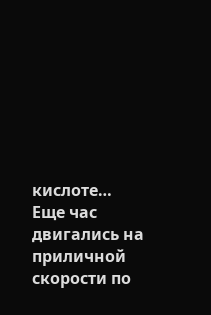кислоте…
Еще час двигались на приличной скорости по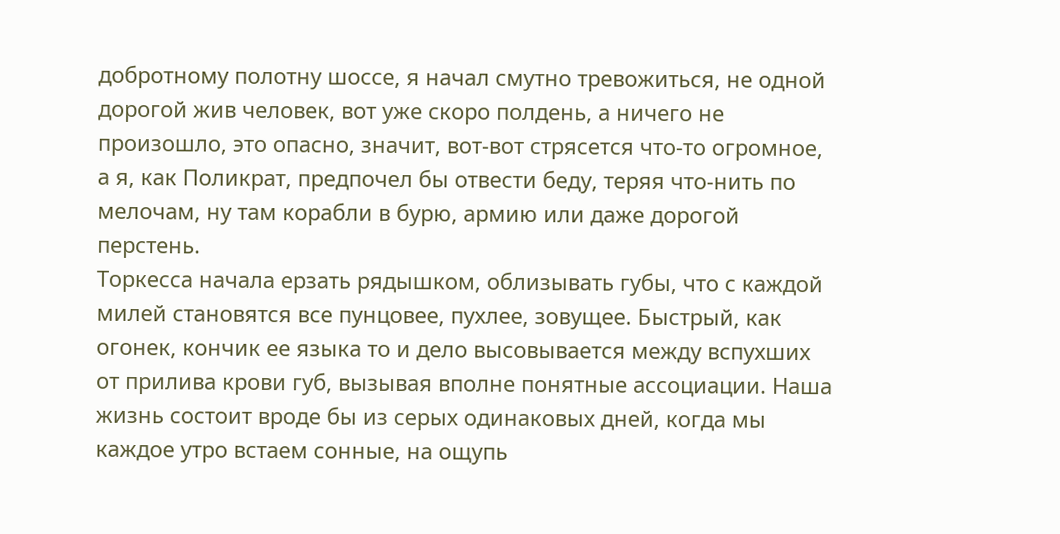добротному полотну шоссе, я начал смутно тревожиться, не одной дорогой жив человек, вот уже скоро полдень, а ничего не произошло, это опасно, значит, вот-вот стрясется что-то огромное, а я, как Поликрат, предпочел бы отвести беду, теряя что-нить по мелочам, ну там корабли в бурю, армию или даже дорогой перстень.
Торкесса начала ерзать рядышком, облизывать губы, что с каждой милей становятся все пунцовее, пухлее, зовущее. Быстрый, как огонек, кончик ее языка то и дело высовывается между вспухших от прилива крови губ, вызывая вполне понятные ассоциации. Наша жизнь состоит вроде бы из серых одинаковых дней, когда мы каждое утро встаем сонные, на ощупь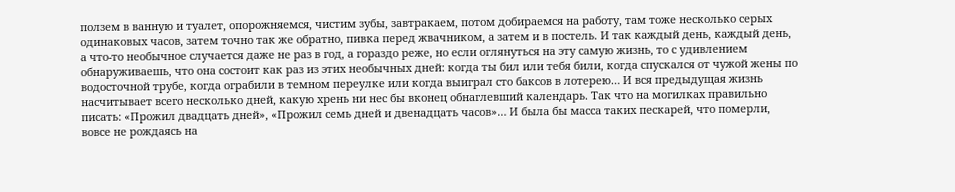ползем в ванную и туалет, опорожняемся, чистим зубы, завтракаем, потом добираемся на работу, там тоже несколько серых одинаковых часов, затем точно так же обратно, пивка перед жвачником, а затем и в постель. И так каждый день, каждый день, а что-то необычное случается даже не раз в год, а гораздо реже, но если оглянуться на эту самую жизнь, то с удивлением обнаруживаешь, что она состоит как раз из этих необычных дней: когда ты бил или тебя били, когда спускался от чужой жены по водосточной трубе, когда ограбили в темном переулке или когда выиграл сто баксов в лотерею… И вся предыдущая жизнь насчитывает всего несколько дней, какую хрень ни нес бы вконец обнаглевший календарь. Так что на могилках правильно писать: «Прожил двадцать дней», «Прожил семь дней и двенадцать часов»… И была бы масса таких пескарей, что померли, вовсе не рождаясь на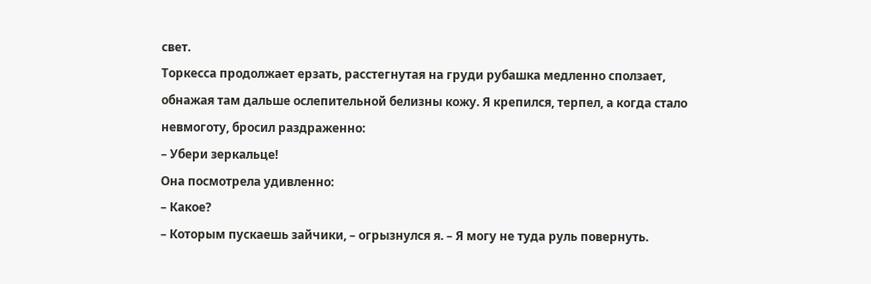свет.
Торкесса продолжает ерзать, расстегнутая на груди рубашка медленно сползает, обнажая там дальше ослепительной белизны кожу. Я крепился, терпел, а когда стало невмоготу, бросил раздраженно:
– Убери зеркальце!
Она посмотрела удивленно:
– Какое?
– Которым пускаешь зайчики, – огрызнулся я. – Я могу не туда руль повернуть.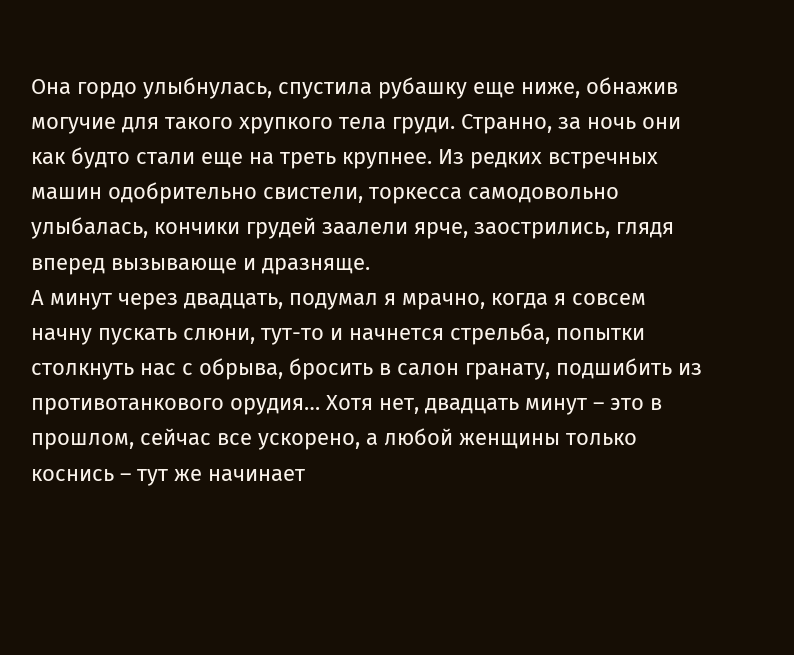Она гордо улыбнулась, спустила рубашку еще ниже, обнажив могучие для такого хрупкого тела груди. Странно, за ночь они как будто стали еще на треть крупнее. Из редких встречных машин одобрительно свистели, торкесса самодовольно улыбалась, кончики грудей заалели ярче, заострились, глядя вперед вызывающе и дразняще.
А минут через двадцать, подумал я мрачно, когда я совсем начну пускать слюни, тут-то и начнется стрельба, попытки столкнуть нас с обрыва, бросить в салон гранату, подшибить из противотанкового орудия… Хотя нет, двадцать минут – это в прошлом, сейчас все ускорено, а любой женщины только коснись – тут же начинает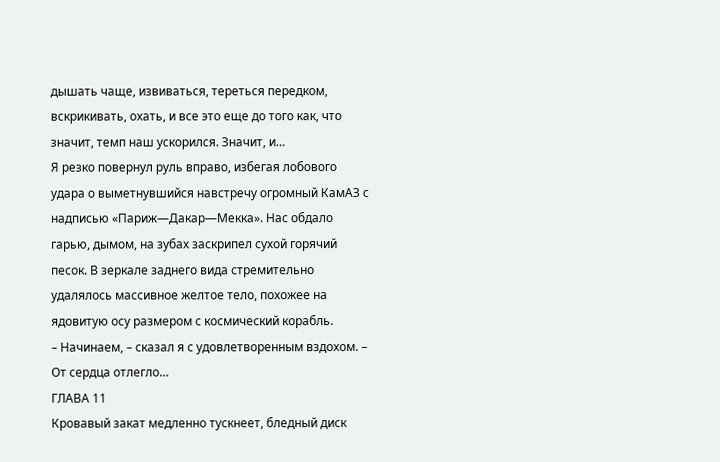дышать чаще, извиваться, тереться передком, вскрикивать, охать, и все это еще до того как, что значит, темп наш ускорился. Значит, и…
Я резко повернул руль вправо, избегая лобового удара о выметнувшийся навстречу огромный КамАЗ с надписью «Париж—Дакар—Мекка». Нас обдало гарью, дымом, на зубах заскрипел сухой горячий песок. В зеркале заднего вида стремительно удалялось массивное желтое тело, похожее на ядовитую осу размером с космический корабль.
– Начинаем, – сказал я с удовлетворенным вздохом. – От сердца отлегло…
ГЛАВА 11
Кровавый закат медленно тускнеет, бледный диск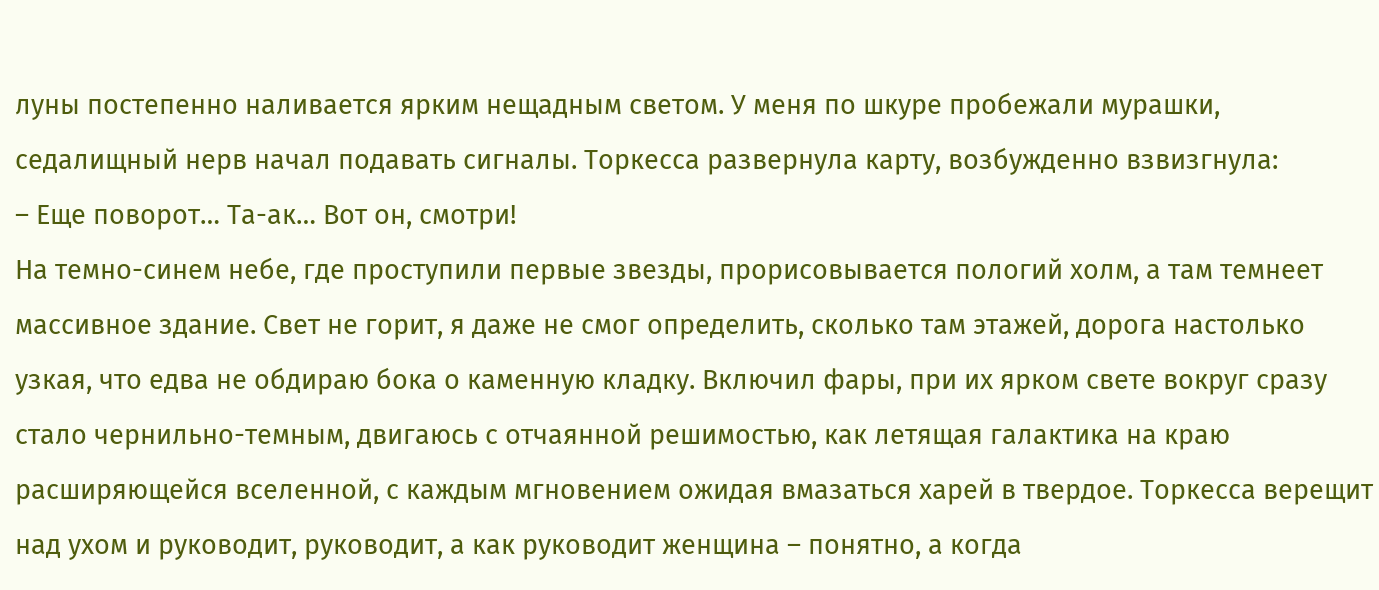луны постепенно наливается ярким нещадным светом. У меня по шкуре пробежали мурашки, седалищный нерв начал подавать сигналы. Торкесса развернула карту, возбужденно взвизгнула:
– Еще поворот… Та-ак… Вот он, смотри!
На темно-синем небе, где проступили первые звезды, прорисовывается пологий холм, а там темнеет массивное здание. Свет не горит, я даже не смог определить, сколько там этажей, дорога настолько узкая, что едва не обдираю бока о каменную кладку. Включил фары, при их ярком свете вокруг сразу стало чернильно-темным, двигаюсь с отчаянной решимостью, как летящая галактика на краю расширяющейся вселенной, с каждым мгновением ожидая вмазаться харей в твердое. Торкесса верещит над ухом и руководит, руководит, а как руководит женщина – понятно, а когда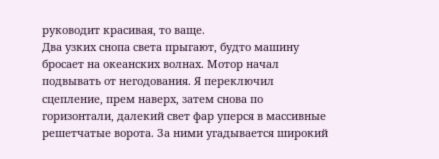руководит красивая, то ваще.
Два узких снопа света прыгают, будто машину бросает на океанских волнах. Мотор начал подвывать от негодования. Я переключил сцепление, прем наверх, затем снова по горизонтали, далекий свет фар уперся в массивные решетчатые ворота. За ними угадывается широкий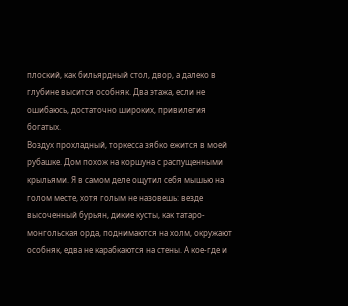плоский, как бильярдный стол, двор, а далеко в глубине высится особняк. Два этажа, если не ошибаюсь, достаточно широких, привилегия богатых.
Воздух прохладный, торкесса зябко ежится в моей рубашке. Дом похож на коршуна с распущенными крыльями. Я в самом деле ощутил себя мышью на голом месте, хотя голым не назовешь: везде высоченный бурьян, дикие кусты, как татаро-монгольская орда, поднимаются на холм, окружают особняк, едва не карабкаются на стены. А кое-где и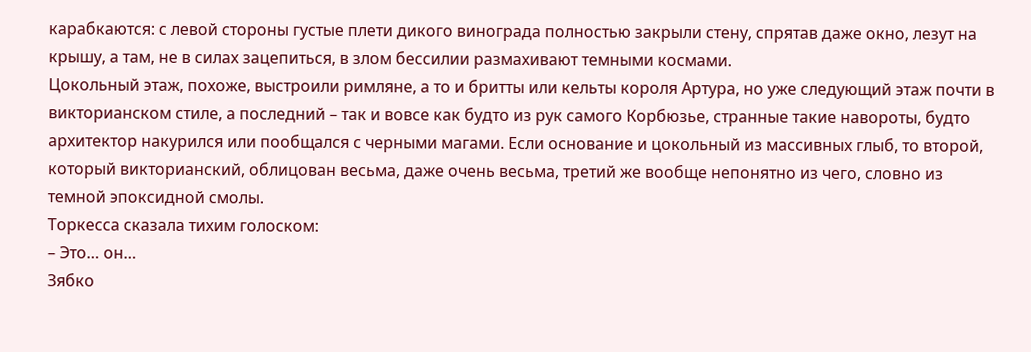карабкаются: с левой стороны густые плети дикого винограда полностью закрыли стену, спрятав даже окно, лезут на крышу, а там, не в силах зацепиться, в злом бессилии размахивают темными космами.
Цокольный этаж, похоже, выстроили римляне, а то и бритты или кельты короля Артура, но уже следующий этаж почти в викторианском стиле, а последний – так и вовсе как будто из рук самого Корбюзье, странные такие навороты, будто архитектор накурился или пообщался с черными магами. Если основание и цокольный из массивных глыб, то второй, который викторианский, облицован весьма, даже очень весьма, третий же вообще непонятно из чего, словно из темной эпоксидной смолы.
Торкесса сказала тихим голоском:
– Это… он…
Зябко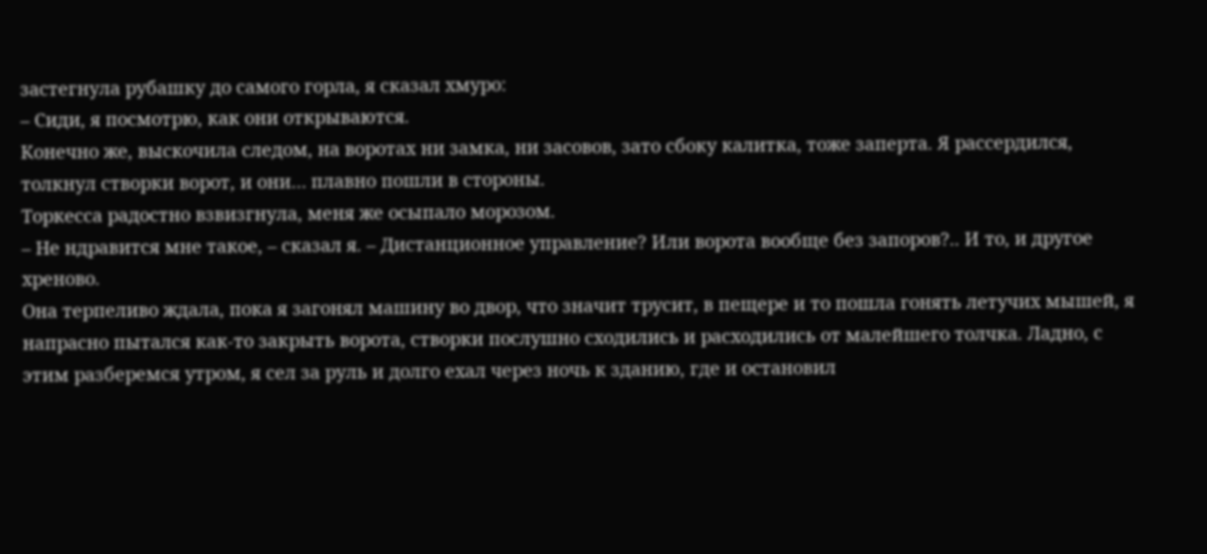застегнула рубашку до самого горла, я сказал хмуро:
– Сиди, я посмотрю, как они открываются.
Конечно же, выскочила следом, на воротах ни замка, ни засовов, зато сбоку калитка, тоже заперта. Я рассердился, толкнул створки ворот, и они… плавно пошли в стороны.
Торкесса радостно взвизгнула, меня же осыпало морозом.
– Не ндравится мне такое, – сказал я. – Дистанционное управление? Или ворота вообще без запоров?.. И то, и другое хреново.
Она терпеливо ждала, пока я загонял машину во двор, что значит трусит, в пещере и то пошла гонять летучих мышей, я напрасно пытался как-то закрыть ворота, створки послушно сходились и расходились от малейшего толчка. Ладно, с этим разберемся утром, я сел за руль и долго ехал через ночь к зданию, где и остановил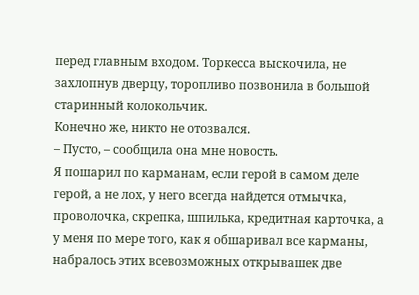перед главным входом. Торкесса выскочила, не захлопнув дверцу, торопливо позвонила в большой старинный колокольчик.
Конечно же, никто не отозвался.
– Пусто, – сообщила она мне новость.
Я пошарил по карманам, если герой в самом деле герой, а не лох, у него всегда найдется отмычка, проволочка, скрепка, шпилька, кредитная карточка, а у меня по мере того, как я обшаривал все карманы, набралось этих всевозможных открывашек две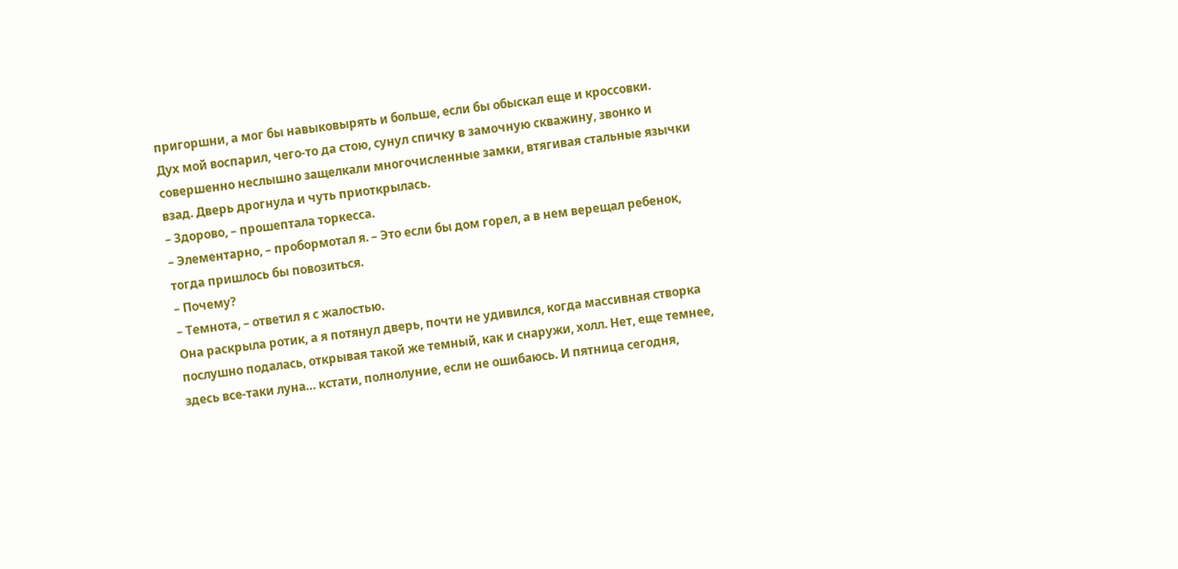пригоршни, а мог бы навыковырять и больше, если бы обыскал еще и кроссовки.
Дух мой воспарил, чего-то да стою, сунул спичку в замочную скважину, звонко и совершенно неслышно защелкали многочисленные замки, втягивая стальные язычки взад. Дверь дрогнула и чуть приоткрылась.
– Здорово, – прошептала торкесса.
– Элементарно, – пробормотал я. – Это если бы дом горел, а в нем верещал ребенок, тогда пришлось бы повозиться.
– Почему?
– Темнота, – ответил я с жалостью.
Она раскрыла ротик, а я потянул дверь, почти не удивился, когда массивная створка послушно подалась, открывая такой же темный, как и снаружи, холл. Нет, еще темнее, здесь все-таки луна… кстати, полнолуние, если не ошибаюсь. И пятница сегодня,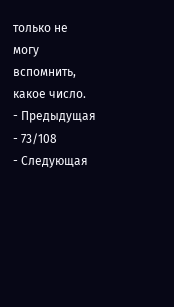только не могу вспомнить, какое число.
- Предыдущая
- 73/108
- Следующая